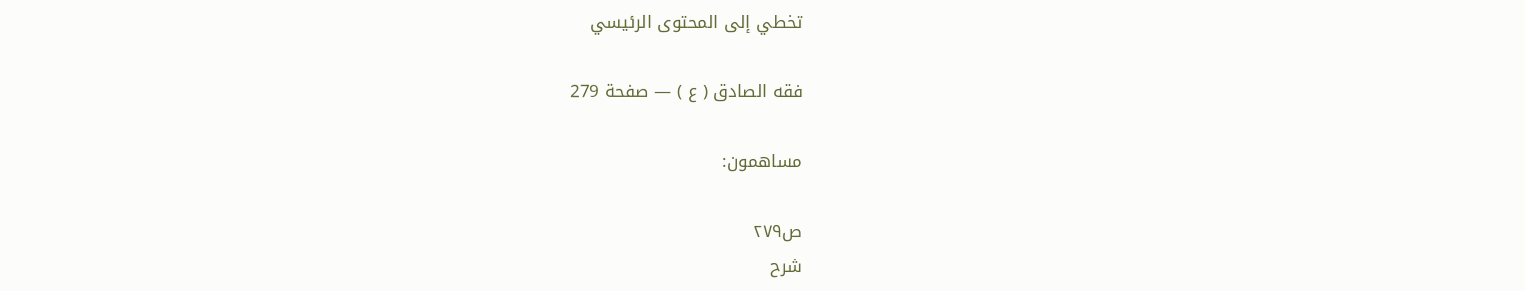تخطي إلى المحتوى الرئيسي

فقه الصادق ( ع ) — صفحة 279

مساهمون:

ص٢٧٩
شرح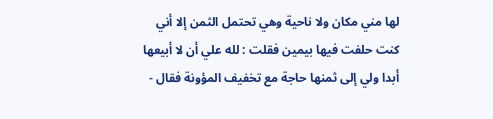لها مني مكان ولا ناحية وهي تحتمل الثمن إلا أني كنت حلفت فيها بيمين فقلت : لله علي أن لا أبيعها أبدا ولي إلى ثمنها حاجة مع تخفيف المؤونة فقال -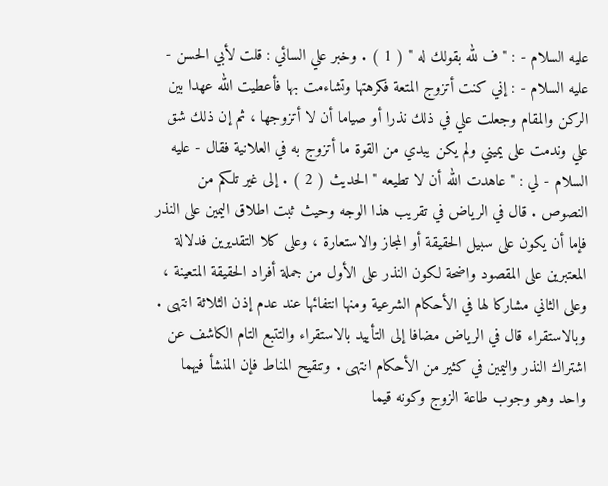عليه السلام - : " ف لله بقولك له " ( 1 ) . وخبر علي السائي : قلت لأبي الحسن - عليه السلام - : إني كنت أتزوج المتعة فكرهتها وتشاءمت بها فأعطيت الله عهدا بين الركن والمقام وجعلت علي في ذلك نذرا أو صياما أن لا أتزوجها ، ثم إن ذلك شق علي وندمت على يميني ولم يكن يبدي من القوة ما أتزوج به في العلانية فقال - عليه السلام - لي : " عاهدت الله أن لا تطيعه " الحديث ( 2 ) . إلى غير تلكم من النصوص . قال في الرياض في تقريب هذا الوجه وحيث ثبت اطلاق اليمين على النذر فإما أن يكون على سبيل الحقيقة أو المجاز والاستعارة ، وعلى كلا التقديرين فدلالة المعتبرين على المقصود واضحة لكون النذر على الأول من جملة أفراد الحقيقة المتعينة ، وعلى الثاني مشاركا لها في الأحكام الشرعية ومنها انتفائها عند عدم إذن الثلاثة انتهى . وبالاستقراء قال في الرياض مضافا إلى التأييد بالاستقراء والتتبع التام الكاشف عن اشتراك النذر واليمين في كثير من الأحكام انتهى . وتنقيح المناط فإن المنشأ فيهما واحد وهو وجوب طاعة الزوج وكونه قيما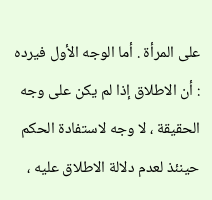على المرأة . أما الوجه الأول فيرده : أن الاطلاق إذا لم يكن على وجه الحقيقة ، لا وجه لاستفادة الحكم حينئذ لعدم دلالة الاطلاق عليه ،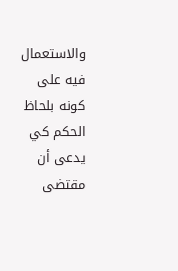والاستعمال فيه على كونه بلحاظ الحكم كي يدعى أن مقتضى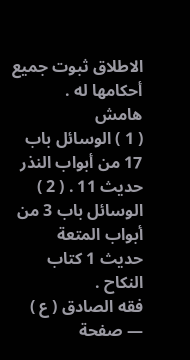الاطلاق ثبوت جميع أحكامها له .
هامش
( 1 ) الوسائل باب 17 من أبواب النذر حديث 11 . ( 2 ) الوسائل باب 3 من أبواب المتعة حديث 1 كتاب النكاح .
فقه الصادق ( ع ) — صفحة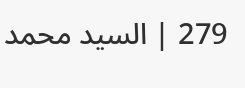279 | السيد محمد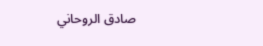صادق الروحاني